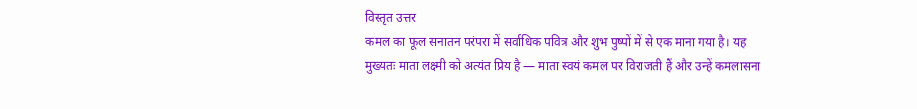विस्तृत उत्तर
कमल का फूल सनातन परंपरा में सर्वाधिक पवित्र और शुभ पुष्पों में से एक माना गया है। यह मुख्यतः माता लक्ष्मी को अत्यंत प्रिय है — माता स्वयं कमल पर विराजती हैं और उन्हें कमलासना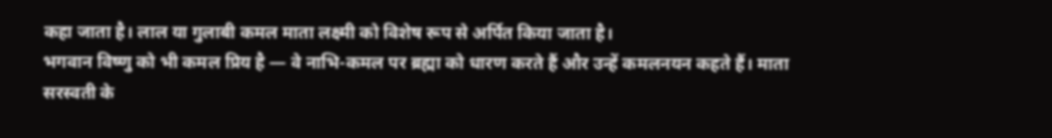कहा जाता है। लाल या गुलाबी कमल माता लक्ष्मी को विशेष रूप से अर्पित किया जाता है।
भगवान विष्णु को भी कमल प्रिय है — वे नाभि-कमल पर ब्रह्मा को धारण करते हैं और उन्हें कमलनयन कहते हैं। माता सरस्वती के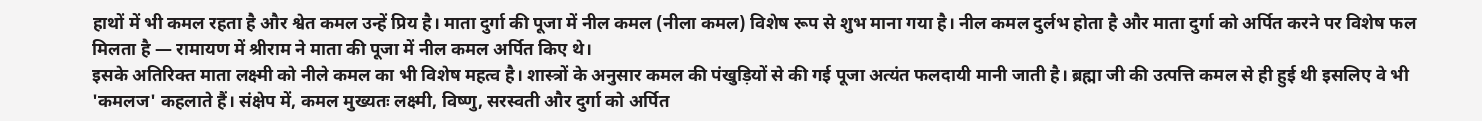हाथों में भी कमल रहता है और श्वेत कमल उन्हें प्रिय है। माता दुर्गा की पूजा में नील कमल (नीला कमल) विशेष रूप से शुभ माना गया है। नील कमल दुर्लभ होता है और माता दुर्गा को अर्पित करने पर विशेष फल मिलता है — रामायण में श्रीराम ने माता की पूजा में नील कमल अर्पित किए थे।
इसके अतिरिक्त माता लक्ष्मी को नीले कमल का भी विशेष महत्व है। शास्त्रों के अनुसार कमल की पंखुड़ियों से की गई पूजा अत्यंत फलदायी मानी जाती है। ब्रह्मा जी की उत्पत्ति कमल से ही हुई थी इसलिए वे भी 'कमलज' कहलाते हैं। संक्षेप में, कमल मुख्यतः लक्ष्मी, विष्णु, सरस्वती और दुर्गा को अर्पित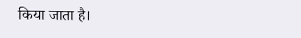किया जाता है।